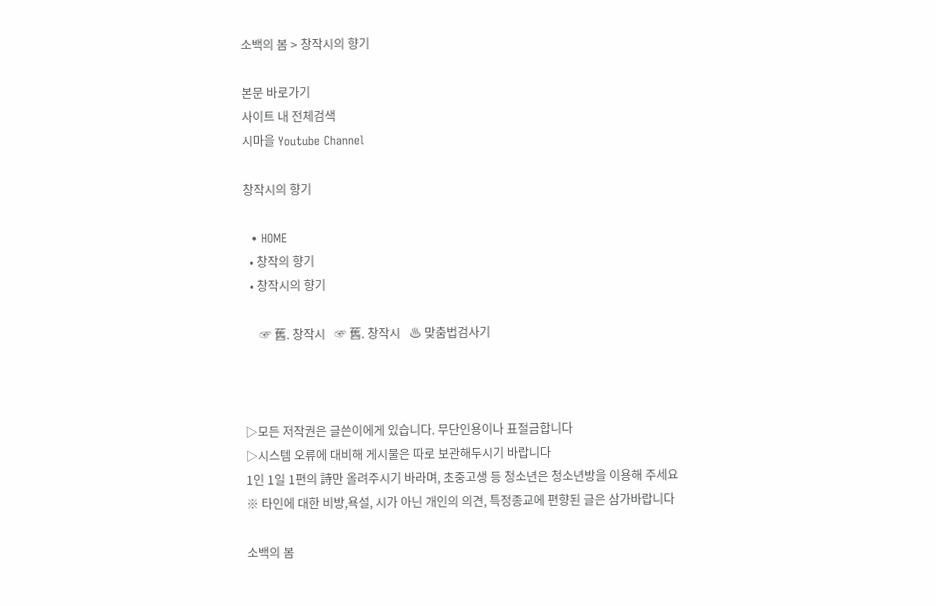소백의 봄 > 창작시의 향기

본문 바로가기
사이트 내 전체검색
시마을 Youtube Channel

창작시의 향기

  • HOME
  • 창작의 향기
  • 창작시의 향기

     ☞ 舊. 창작시   ☞ 舊. 창작시   ♨ 맞춤법검사기



▷모든 저작권은 글쓴이에게 있습니다. 무단인용이나 표절금합니다
▷시스템 오류에 대비해 게시물은 따로 보관해두시기 바랍니다
1인 1일 1편의 詩만 올려주시기 바라며, 초중고생 등 청소년은 청소년방을 이용해 주세요
※ 타인에 대한 비방,욕설, 시가 아닌 개인의 의견, 특정종교에 편향된 글은 삼가바랍니다

소백의 봄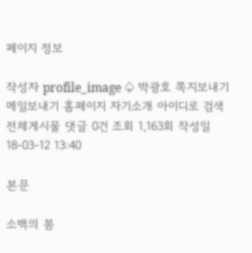페이지 정보

작성자 profile_image ♤ 박광호 쪽지보내기 메일보내기 홈페이지 자기소개 아이디로 검색 전체게시물 댓글 0건 조회 1,163회 작성일 18-03-12 13:40

본문

소백의 봄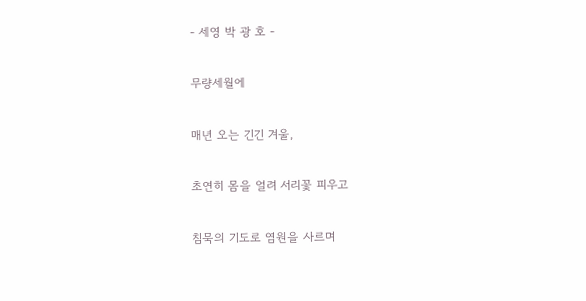- 세영 박 광 호 -

무량세월에

매년 오는 긴긴 겨울,

초연히 몸을 얼려 서리꽃 피우고

침묵의 기도로 염원을 사르며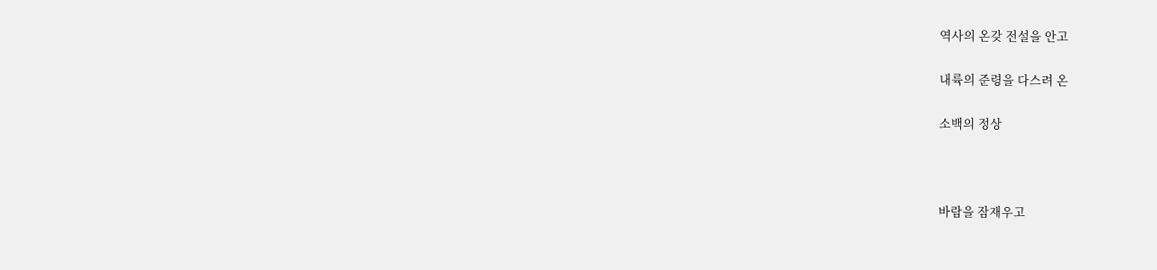역사의 온갖 전설을 안고

내륙의 준령을 다스려 온

소백의 정상



바람을 잠재우고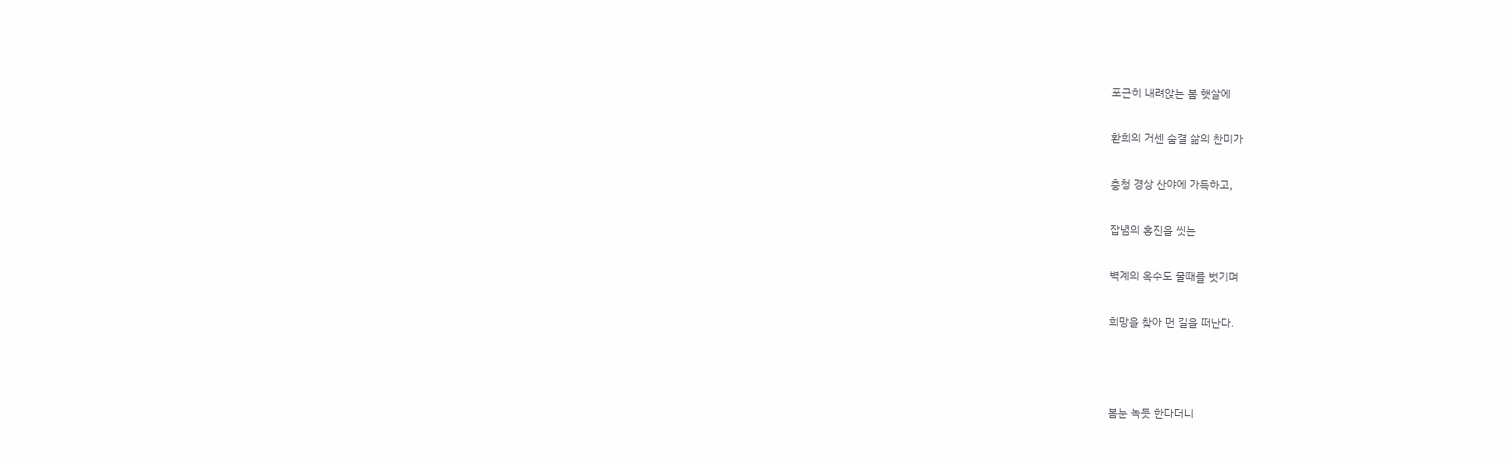포근히 내려앉는 봄 햇살에

환희의 거센 숨결 삶의 찬미가

충청 경상 산야에 가득하고,

잡념의 홍진을 씻는

벽계의 옥수도 물때를 벗기며

희망을 찾아 먼 길을 떠난다.



봄눈 녹듯 한다더니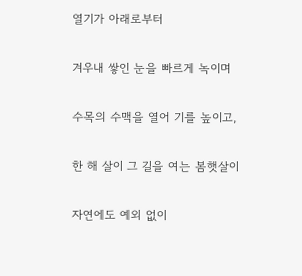열기가 아래로부터

겨우내 쌓인 눈을 빠르게 녹이며

수목의 수맥을 열어 기를 높이고,

한 해 살이 그 길을 여는 봄햇살이

자연에도 예외 없이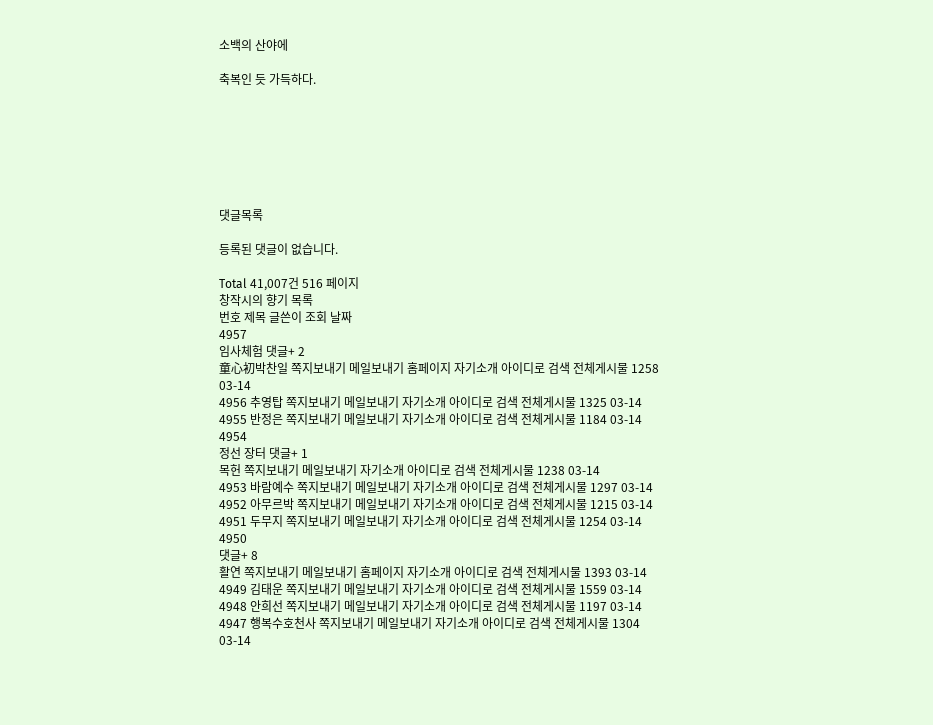소백의 산야에

축복인 듯 가득하다.







댓글목록

등록된 댓글이 없습니다.

Total 41,007건 516 페이지
창작시의 향기 목록
번호 제목 글쓴이 조회 날짜
4957
임사체험 댓글+ 2
童心初박찬일 쪽지보내기 메일보내기 홈페이지 자기소개 아이디로 검색 전체게시물 1258 03-14
4956 추영탑 쪽지보내기 메일보내기 자기소개 아이디로 검색 전체게시물 1325 03-14
4955 반정은 쪽지보내기 메일보내기 자기소개 아이디로 검색 전체게시물 1184 03-14
4954
정선 장터 댓글+ 1
목헌 쪽지보내기 메일보내기 자기소개 아이디로 검색 전체게시물 1238 03-14
4953 바람예수 쪽지보내기 메일보내기 자기소개 아이디로 검색 전체게시물 1297 03-14
4952 아무르박 쪽지보내기 메일보내기 자기소개 아이디로 검색 전체게시물 1215 03-14
4951 두무지 쪽지보내기 메일보내기 자기소개 아이디로 검색 전체게시물 1254 03-14
4950
댓글+ 8
활연 쪽지보내기 메일보내기 홈페이지 자기소개 아이디로 검색 전체게시물 1393 03-14
4949 김태운 쪽지보내기 메일보내기 자기소개 아이디로 검색 전체게시물 1559 03-14
4948 안희선 쪽지보내기 메일보내기 자기소개 아이디로 검색 전체게시물 1197 03-14
4947 행복수호천사 쪽지보내기 메일보내기 자기소개 아이디로 검색 전체게시물 1304 03-14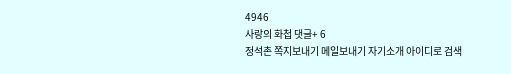4946
사랑의 화첩 댓글+ 6
정석촌 쪽지보내기 메일보내기 자기소개 아이디로 검색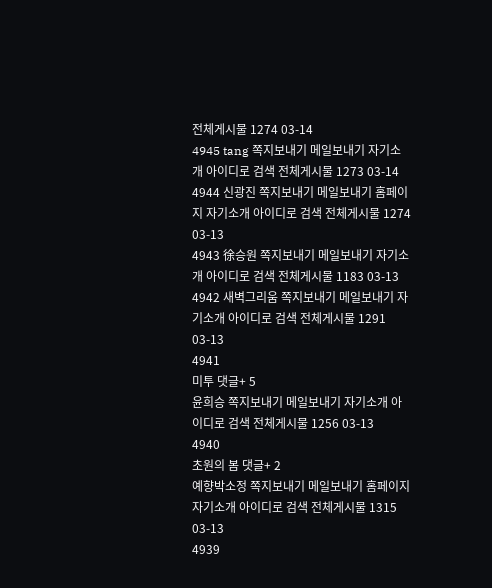전체게시물 1274 03-14
4945 tang 쪽지보내기 메일보내기 자기소개 아이디로 검색 전체게시물 1273 03-14
4944 신광진 쪽지보내기 메일보내기 홈페이지 자기소개 아이디로 검색 전체게시물 1274 03-13
4943 徐승원 쪽지보내기 메일보내기 자기소개 아이디로 검색 전체게시물 1183 03-13
4942 새벽그리움 쪽지보내기 메일보내기 자기소개 아이디로 검색 전체게시물 1291 03-13
4941
미투 댓글+ 5
윤희승 쪽지보내기 메일보내기 자기소개 아이디로 검색 전체게시물 1256 03-13
4940
초원의 봄 댓글+ 2
예향박소정 쪽지보내기 메일보내기 홈페이지 자기소개 아이디로 검색 전체게시물 1315 03-13
4939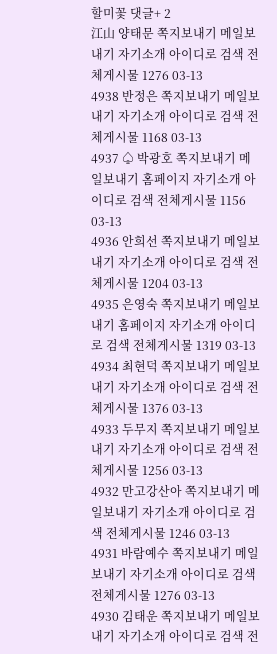할미꽃 댓글+ 2
江山 양태문 쪽지보내기 메일보내기 자기소개 아이디로 검색 전체게시물 1276 03-13
4938 반정은 쪽지보내기 메일보내기 자기소개 아이디로 검색 전체게시물 1168 03-13
4937 ♤ 박광호 쪽지보내기 메일보내기 홈페이지 자기소개 아이디로 검색 전체게시물 1156 03-13
4936 안희선 쪽지보내기 메일보내기 자기소개 아이디로 검색 전체게시물 1204 03-13
4935 은영숙 쪽지보내기 메일보내기 홈페이지 자기소개 아이디로 검색 전체게시물 1319 03-13
4934 최현덕 쪽지보내기 메일보내기 자기소개 아이디로 검색 전체게시물 1376 03-13
4933 두무지 쪽지보내기 메일보내기 자기소개 아이디로 검색 전체게시물 1256 03-13
4932 만고강산아 쪽지보내기 메일보내기 자기소개 아이디로 검색 전체게시물 1246 03-13
4931 바람예수 쪽지보내기 메일보내기 자기소개 아이디로 검색 전체게시물 1276 03-13
4930 김태운 쪽지보내기 메일보내기 자기소개 아이디로 검색 전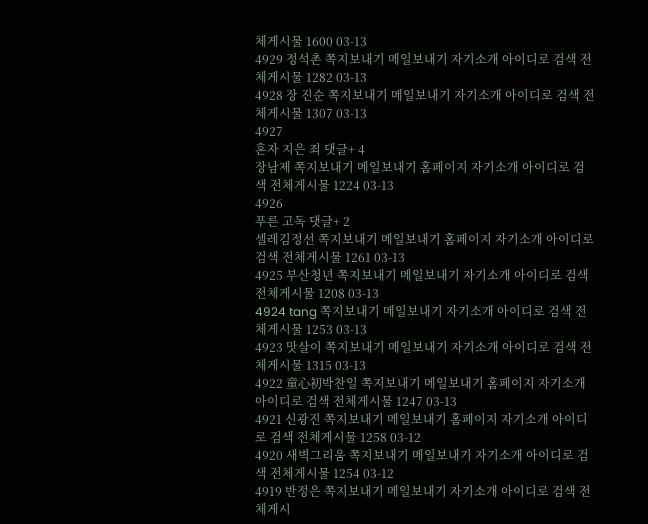체게시물 1600 03-13
4929 정석촌 쪽지보내기 메일보내기 자기소개 아이디로 검색 전체게시물 1282 03-13
4928 장 진순 쪽지보내기 메일보내기 자기소개 아이디로 검색 전체게시물 1307 03-13
4927
혼자 지은 죄 댓글+ 4
장남제 쪽지보내기 메일보내기 홈페이지 자기소개 아이디로 검색 전체게시물 1224 03-13
4926
푸른 고독 댓글+ 2
셀레김정선 쪽지보내기 메일보내기 홈페이지 자기소개 아이디로 검색 전체게시물 1261 03-13
4925 부산청년 쪽지보내기 메일보내기 자기소개 아이디로 검색 전체게시물 1208 03-13
4924 tang 쪽지보내기 메일보내기 자기소개 아이디로 검색 전체게시물 1253 03-13
4923 맛살이 쪽지보내기 메일보내기 자기소개 아이디로 검색 전체게시물 1315 03-13
4922 童心初박찬일 쪽지보내기 메일보내기 홈페이지 자기소개 아이디로 검색 전체게시물 1247 03-13
4921 신광진 쪽지보내기 메일보내기 홈페이지 자기소개 아이디로 검색 전체게시물 1258 03-12
4920 새벽그리움 쪽지보내기 메일보내기 자기소개 아이디로 검색 전체게시물 1254 03-12
4919 반정은 쪽지보내기 메일보내기 자기소개 아이디로 검색 전체게시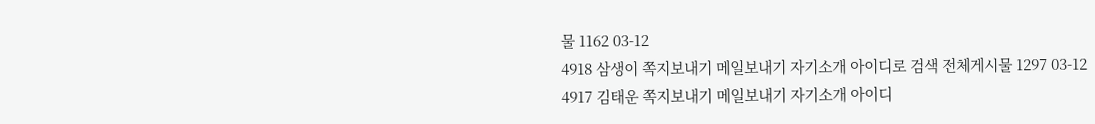물 1162 03-12
4918 삼생이 쪽지보내기 메일보내기 자기소개 아이디로 검색 전체게시물 1297 03-12
4917 김태운 쪽지보내기 메일보내기 자기소개 아이디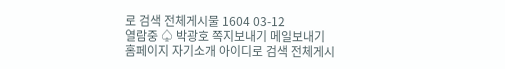로 검색 전체게시물 1604 03-12
열람중 ♤ 박광호 쪽지보내기 메일보내기 홈페이지 자기소개 아이디로 검색 전체게시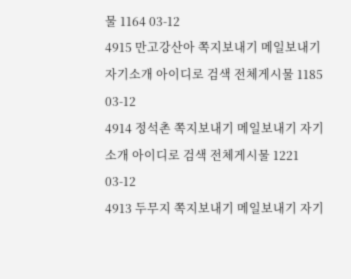물 1164 03-12
4915 만고강산아 쪽지보내기 메일보내기 자기소개 아이디로 검색 전체게시물 1185 03-12
4914 정석촌 쪽지보내기 메일보내기 자기소개 아이디로 검색 전체게시물 1221 03-12
4913 두무지 쪽지보내기 메일보내기 자기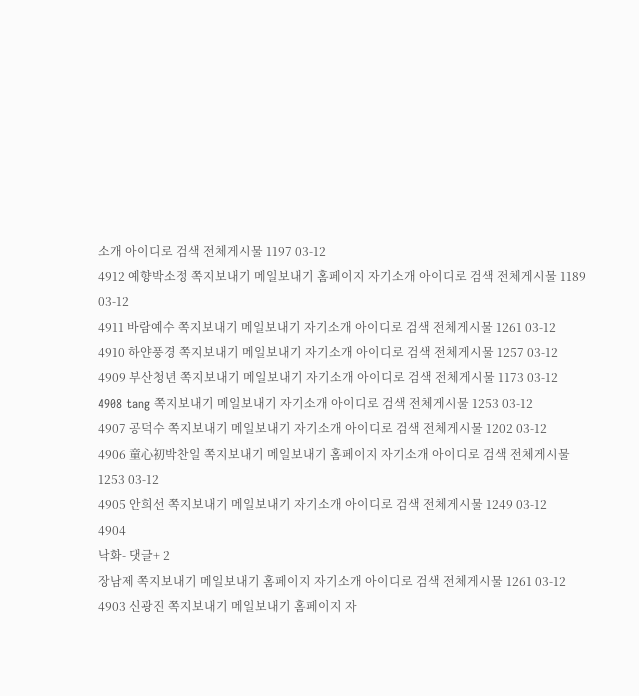소개 아이디로 검색 전체게시물 1197 03-12
4912 예향박소정 쪽지보내기 메일보내기 홈페이지 자기소개 아이디로 검색 전체게시물 1189 03-12
4911 바람예수 쪽지보내기 메일보내기 자기소개 아이디로 검색 전체게시물 1261 03-12
4910 하얀풍경 쪽지보내기 메일보내기 자기소개 아이디로 검색 전체게시물 1257 03-12
4909 부산청년 쪽지보내기 메일보내기 자기소개 아이디로 검색 전체게시물 1173 03-12
4908 tang 쪽지보내기 메일보내기 자기소개 아이디로 검색 전체게시물 1253 03-12
4907 공덕수 쪽지보내기 메일보내기 자기소개 아이디로 검색 전체게시물 1202 03-12
4906 童心初박찬일 쪽지보내기 메일보내기 홈페이지 자기소개 아이디로 검색 전체게시물 1253 03-12
4905 안희선 쪽지보내기 메일보내기 자기소개 아이디로 검색 전체게시물 1249 03-12
4904
낙화- 댓글+ 2
장남제 쪽지보내기 메일보내기 홈페이지 자기소개 아이디로 검색 전체게시물 1261 03-12
4903 신광진 쪽지보내기 메일보내기 홈페이지 자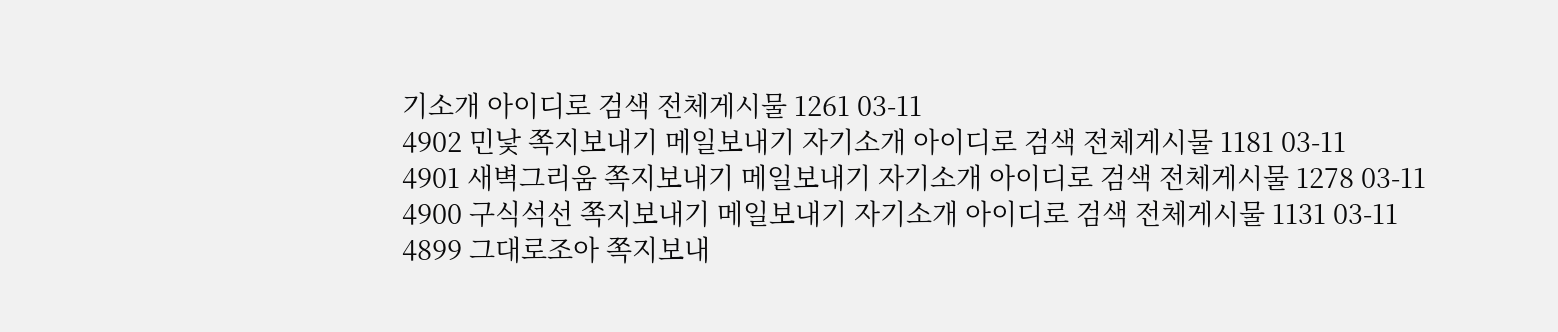기소개 아이디로 검색 전체게시물 1261 03-11
4902 민낯 쪽지보내기 메일보내기 자기소개 아이디로 검색 전체게시물 1181 03-11
4901 새벽그리움 쪽지보내기 메일보내기 자기소개 아이디로 검색 전체게시물 1278 03-11
4900 구식석선 쪽지보내기 메일보내기 자기소개 아이디로 검색 전체게시물 1131 03-11
4899 그대로조아 쪽지보내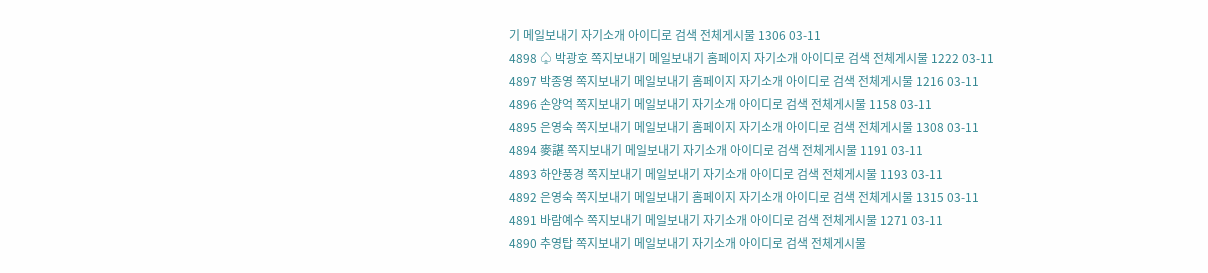기 메일보내기 자기소개 아이디로 검색 전체게시물 1306 03-11
4898 ♤ 박광호 쪽지보내기 메일보내기 홈페이지 자기소개 아이디로 검색 전체게시물 1222 03-11
4897 박종영 쪽지보내기 메일보내기 홈페이지 자기소개 아이디로 검색 전체게시물 1216 03-11
4896 손양억 쪽지보내기 메일보내기 자기소개 아이디로 검색 전체게시물 1158 03-11
4895 은영숙 쪽지보내기 메일보내기 홈페이지 자기소개 아이디로 검색 전체게시물 1308 03-11
4894 麥諶 쪽지보내기 메일보내기 자기소개 아이디로 검색 전체게시물 1191 03-11
4893 하얀풍경 쪽지보내기 메일보내기 자기소개 아이디로 검색 전체게시물 1193 03-11
4892 은영숙 쪽지보내기 메일보내기 홈페이지 자기소개 아이디로 검색 전체게시물 1315 03-11
4891 바람예수 쪽지보내기 메일보내기 자기소개 아이디로 검색 전체게시물 1271 03-11
4890 추영탑 쪽지보내기 메일보내기 자기소개 아이디로 검색 전체게시물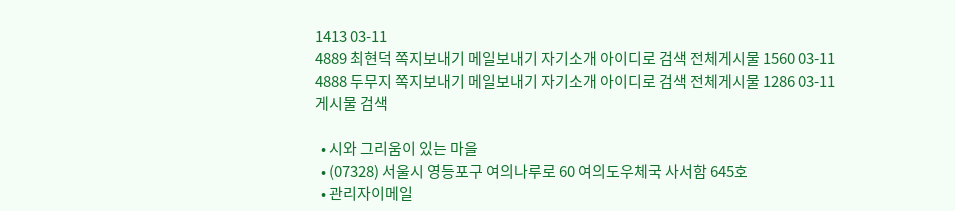1413 03-11
4889 최현덕 쪽지보내기 메일보내기 자기소개 아이디로 검색 전체게시물 1560 03-11
4888 두무지 쪽지보내기 메일보내기 자기소개 아이디로 검색 전체게시물 1286 03-11
게시물 검색

  • 시와 그리움이 있는 마을
  • (07328) 서울시 영등포구 여의나루로 60 여의도우체국 사서함 645호
  • 관리자이메일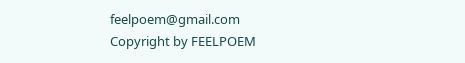feelpoem@gmail.com
Copyright by FEELPOEM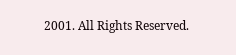2001. All Rights Reserved.